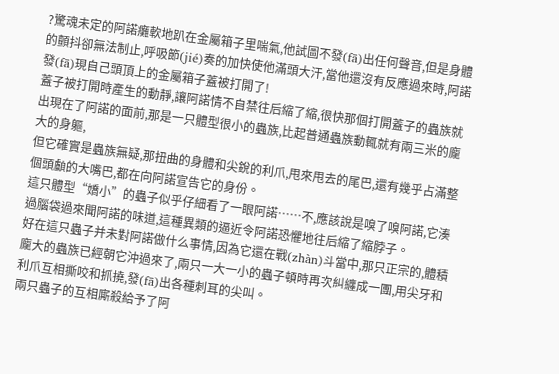?驚魂未定的阿諾癱軟地趴在金屬箱子里喘氣,他試圖不發(fā)出任何聲音,但是身體的顫抖卻無法制止,呼吸節(jié)奏的加快使他滿頭大汗,當他還沒有反應過來時,阿諾發(fā)現自己頭頂上的金屬箱子蓋被打開了!
蓋子被打開時產生的動靜,讓阿諾情不自禁往后縮了縮,很快那個打開蓋子的蟲族就出現在了阿諾的面前,那是一只體型很小的蟲族,比起普通蟲族動輒就有兩三米的龐大的身軀,
但它確實是蟲族無疑,那扭曲的身體和尖銳的利爪,甩來甩去的尾巴,還有幾乎占滿整個頭顱的大嘴巴,都在向阿諾宣告它的身份。
這只體型“嬌小”的蟲子似乎仔細看了一眼阿諾……不,應該說是嗅了嗅阿諾,它湊過腦袋過來聞阿諾的味道,這種異類的逼近令阿諾恐懼地往后縮了縮脖子。
好在這只蟲子并未對阿諾做什么事情,因為它還在戰(zhàn)斗當中,那只正宗的,體積龐大的蟲族已經朝它沖過來了,兩只一大一小的蟲子頓時再次糾纏成一團,用尖牙和利爪互相撕咬和抓撓,發(fā)出各種刺耳的尖叫。
兩只蟲子的互相廝殺給予了阿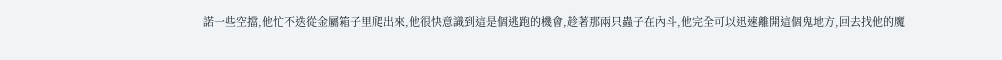諾一些空擋,他忙不迭從金屬箱子里爬出來,他很快意識到這是個逃跑的機會,趁著那兩只蟲子在內斗,他完全可以迅速離開這個鬼地方,回去找他的魔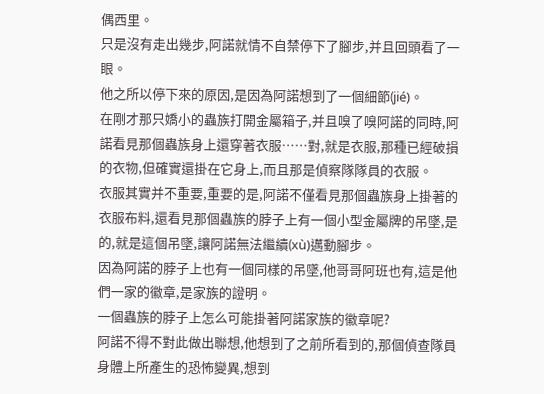偶西里。
只是沒有走出幾步,阿諾就情不自禁停下了腳步,并且回頭看了一眼。
他之所以停下來的原因,是因為阿諾想到了一個細節(jié)。
在剛才那只嬌小的蟲族打開金屬箱子,并且嗅了嗅阿諾的同時,阿諾看見那個蟲族身上還穿著衣服……對,就是衣服,那種已經破損的衣物,但確實還掛在它身上,而且那是偵察隊隊員的衣服。
衣服其實并不重要,重要的是,阿諾不僅看見那個蟲族身上掛著的衣服布料,還看見那個蟲族的脖子上有一個小型金屬牌的吊墜,是的,就是這個吊墜,讓阿諾無法繼續(xù)邁動腳步。
因為阿諾的脖子上也有一個同樣的吊墜,他哥哥阿班也有,這是他們一家的徽章,是家族的證明。
一個蟲族的脖子上怎么可能掛著阿諾家族的徽章呢?
阿諾不得不對此做出聯想,他想到了之前所看到的,那個偵查隊員身體上所產生的恐怖變異,想到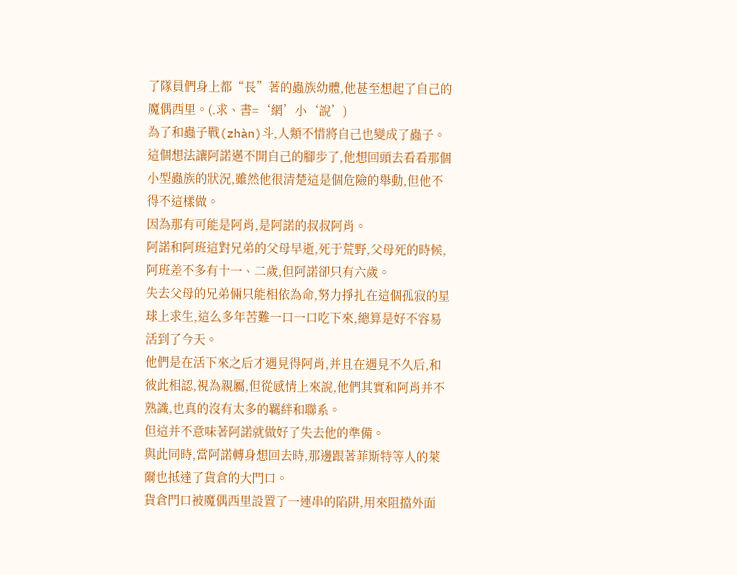了隊員們身上都“長”著的蟲族幼體,他甚至想起了自己的魔偶西里。(.求、書=‘網’小‘說’)
為了和蟲子戰(zhàn)斗,人類不惜將自己也變成了蟲子。
這個想法讓阿諾邁不開自己的腳步了,他想回頭去看看那個小型蟲族的狀況,雖然他很清楚這是個危險的舉動,但他不得不這樣做。
因為那有可能是阿肖,是阿諾的叔叔阿肖。
阿諾和阿班這對兄弟的父母早逝,死于荒野,父母死的時候,阿班差不多有十一、二歲,但阿諾卻只有六歲。
失去父母的兄弟倆只能相依為命,努力掙扎在這個孤寂的星球上求生,這么多年苦難一口一口吃下來,總算是好不容易活到了今天。
他們是在活下來之后才遇見得阿肖,并且在遇見不久后,和彼此相認,視為親屬,但從感情上來說,他們其實和阿肖并不熟識,也真的沒有太多的羈絆和聯系。
但這并不意味著阿諾就做好了失去他的準備。
與此同時,當阿諾轉身想回去時,那邊跟著菲斯特等人的萊爾也抵達了貨倉的大門口。
貨倉門口被魔偶西里設置了一連串的陷阱,用來阻擋外面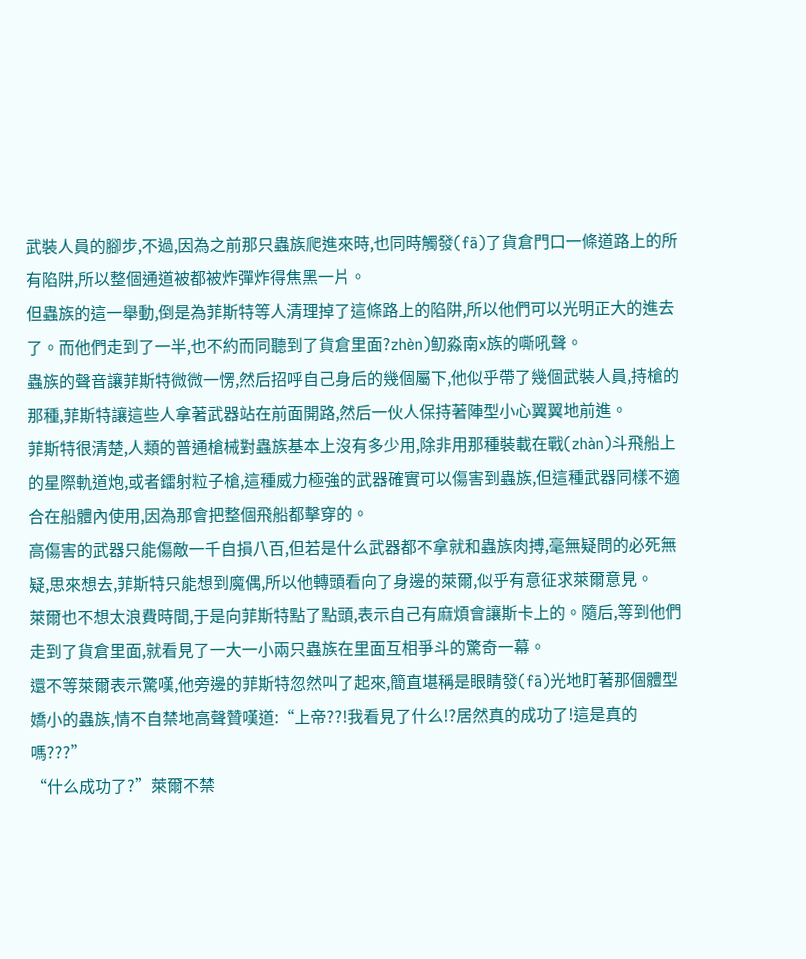武裝人員的腳步,不過,因為之前那只蟲族爬進來時,也同時觸發(fā)了貨倉門口一條道路上的所有陷阱,所以整個通道被都被炸彈炸得焦黑一片。
但蟲族的這一舉動,倒是為菲斯特等人清理掉了這條路上的陷阱,所以他們可以光明正大的進去了。而他們走到了一半,也不約而同聽到了貨倉里面?zhèn)鱽淼南x族的嘶吼聲。
蟲族的聲音讓菲斯特微微一愣,然后招呼自己身后的幾個屬下,他似乎帶了幾個武裝人員,持槍的那種,菲斯特讓這些人拿著武器站在前面開路,然后一伙人保持著陣型小心翼翼地前進。
菲斯特很清楚,人類的普通槍械對蟲族基本上沒有多少用,除非用那種裝載在戰(zhàn)斗飛船上的星際軌道炮,或者鐳射粒子槍,這種威力極強的武器確實可以傷害到蟲族,但這種武器同樣不適合在船體內使用,因為那會把整個飛船都擊穿的。
高傷害的武器只能傷敵一千自損八百,但若是什么武器都不拿就和蟲族肉搏,毫無疑問的必死無疑,思來想去,菲斯特只能想到魔偶,所以他轉頭看向了身邊的萊爾,似乎有意征求萊爾意見。
萊爾也不想太浪費時間,于是向菲斯特點了點頭,表示自己有麻煩會讓斯卡上的。隨后,等到他們走到了貨倉里面,就看見了一大一小兩只蟲族在里面互相爭斗的驚奇一幕。
還不等萊爾表示驚嘆,他旁邊的菲斯特忽然叫了起來,簡直堪稱是眼睛發(fā)光地盯著那個體型嬌小的蟲族,情不自禁地高聲贊嘆道:“上帝??!我看見了什么!?居然真的成功了!這是真的嗎???”
“什么成功了?”萊爾不禁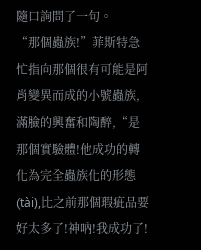隨口詢問了一句。
“那個蟲族!”菲斯特急忙指向那個很有可能是阿肖變異而成的小號蟲族,滿臉的興奮和陶醉,“是那個實驗體!他成功的轉化為完全蟲族化的形態(tài),比之前那個瑕疵品要好太多了!神吶!我成功了!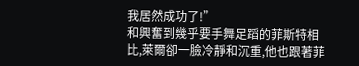我居然成功了!”
和興奮到幾乎要手舞足蹈的菲斯特相比,萊爾卻一臉冷靜和沉重,他也跟著菲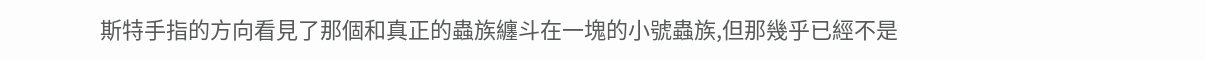斯特手指的方向看見了那個和真正的蟲族纏斗在一塊的小號蟲族,但那幾乎已經不是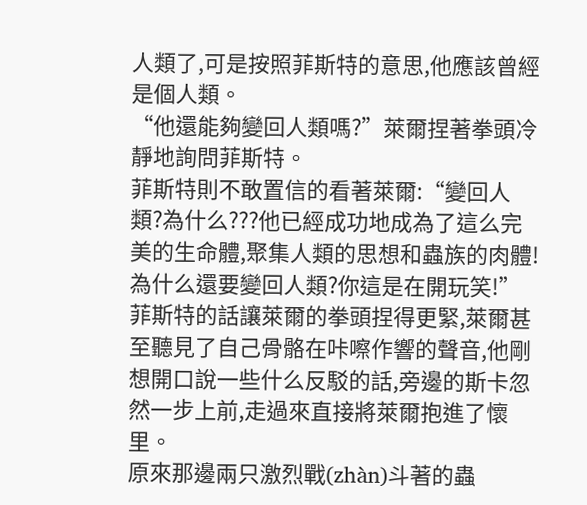人類了,可是按照菲斯特的意思,他應該曾經是個人類。
“他還能夠變回人類嗎?”萊爾捏著拳頭冷靜地詢問菲斯特。
菲斯特則不敢置信的看著萊爾:“變回人類?為什么???他已經成功地成為了這么完美的生命體,聚集人類的思想和蟲族的肉體!為什么還要變回人類?你這是在開玩笑!”
菲斯特的話讓萊爾的拳頭捏得更緊,萊爾甚至聽見了自己骨骼在咔嚓作響的聲音,他剛想開口說一些什么反駁的話,旁邊的斯卡忽然一步上前,走過來直接將萊爾抱進了懷里。
原來那邊兩只激烈戰(zhàn)斗著的蟲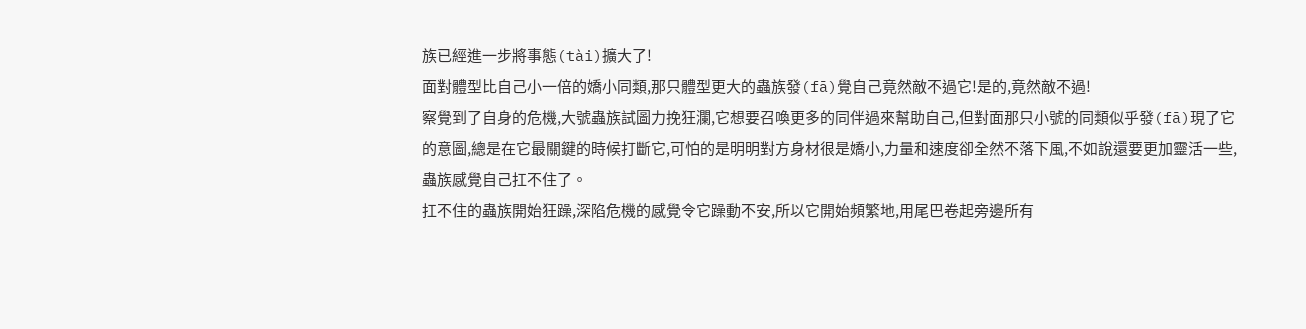族已經進一步將事態(tài)擴大了!
面對體型比自己小一倍的嬌小同類,那只體型更大的蟲族發(fā)覺自己竟然敵不過它!是的,竟然敵不過!
察覺到了自身的危機,大號蟲族試圖力挽狂瀾,它想要召喚更多的同伴過來幫助自己,但對面那只小號的同類似乎發(fā)現了它的意圖,總是在它最關鍵的時候打斷它,可怕的是明明對方身材很是嬌小,力量和速度卻全然不落下風,不如說還要更加靈活一些,蟲族感覺自己扛不住了。
扛不住的蟲族開始狂躁,深陷危機的感覺令它躁動不安,所以它開始頻繁地,用尾巴卷起旁邊所有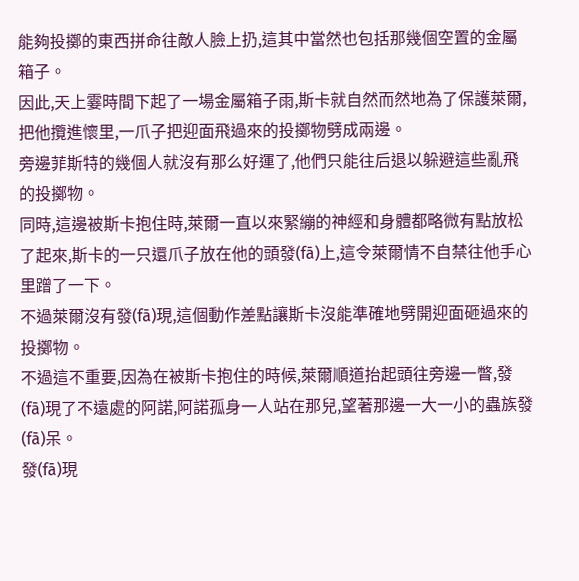能夠投擲的東西拼命往敵人臉上扔,這其中當然也包括那幾個空置的金屬箱子。
因此,天上霎時間下起了一場金屬箱子雨,斯卡就自然而然地為了保護萊爾,把他攬進懷里,一爪子把迎面飛過來的投擲物劈成兩邊。
旁邊菲斯特的幾個人就沒有那么好運了,他們只能往后退以躲避這些亂飛的投擲物。
同時,這邊被斯卡抱住時,萊爾一直以來緊繃的神經和身體都略微有點放松了起來,斯卡的一只還爪子放在他的頭發(fā)上,這令萊爾情不自禁往他手心里蹭了一下。
不過萊爾沒有發(fā)現,這個動作差點讓斯卡沒能準確地劈開迎面砸過來的投擲物。
不過這不重要,因為在被斯卡抱住的時候,萊爾順道抬起頭往旁邊一瞥,發(fā)現了不遠處的阿諾,阿諾孤身一人站在那兒,望著那邊一大一小的蟲族發(fā)呆。
發(fā)現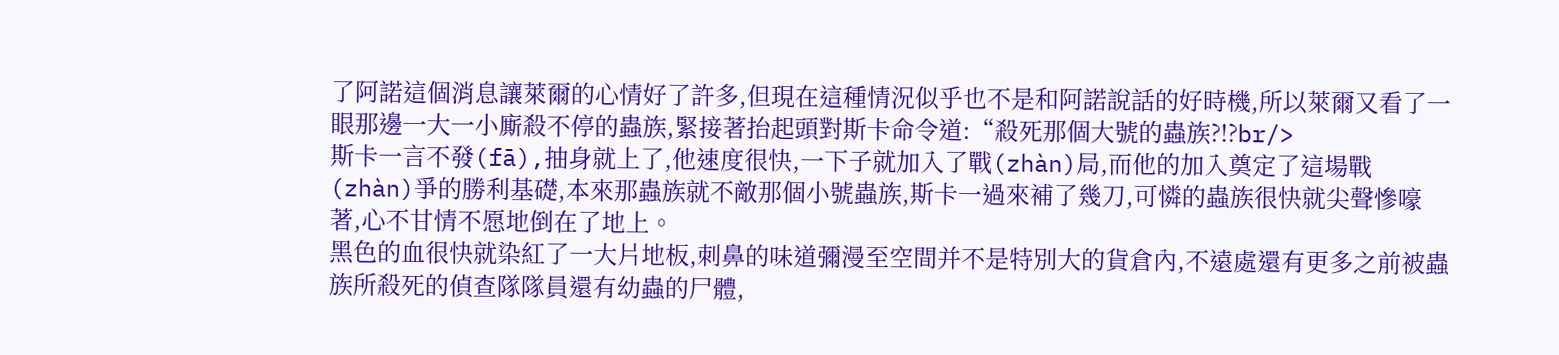了阿諾這個消息讓萊爾的心情好了許多,但現在這種情況似乎也不是和阿諾說話的好時機,所以萊爾又看了一眼那邊一大一小廝殺不停的蟲族,緊接著抬起頭對斯卡命令道:“殺死那個大號的蟲族?!?br/>
斯卡一言不發(fā),抽身就上了,他速度很快,一下子就加入了戰(zhàn)局,而他的加入奠定了這場戰(zhàn)爭的勝利基礎,本來那蟲族就不敵那個小號蟲族,斯卡一過來補了幾刀,可憐的蟲族很快就尖聲慘嚎著,心不甘情不愿地倒在了地上。
黑色的血很快就染紅了一大片地板,刺鼻的味道彌漫至空間并不是特別大的貨倉內,不遠處還有更多之前被蟲族所殺死的偵查隊隊員還有幼蟲的尸體,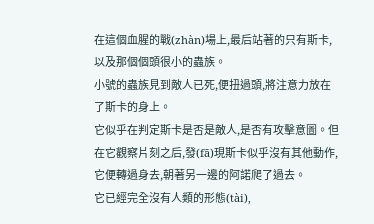在這個血腥的戰(zhàn)場上,最后站著的只有斯卡,以及那個個頭很小的蟲族。
小號的蟲族見到敵人已死,便扭過頭,將注意力放在了斯卡的身上。
它似乎在判定斯卡是否是敵人,是否有攻擊意圖。但在它觀察片刻之后,發(fā)現斯卡似乎沒有其他動作,它便轉過身去,朝著另一邊的阿諾爬了過去。
它已經完全沒有人類的形態(tài),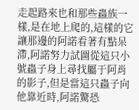走起路來也和那些蟲族一樣,是在地上爬的,這樣的它讓那邊的阿諾看著有點呆滯,阿諾努力試圖從這只小號蟲子身上尋找屬于阿肖的影子,但是當這只蟲子向他靠近時,阿諾驚恐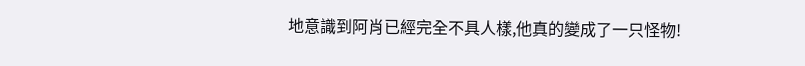地意識到阿肖已經完全不具人樣,他真的變成了一只怪物!